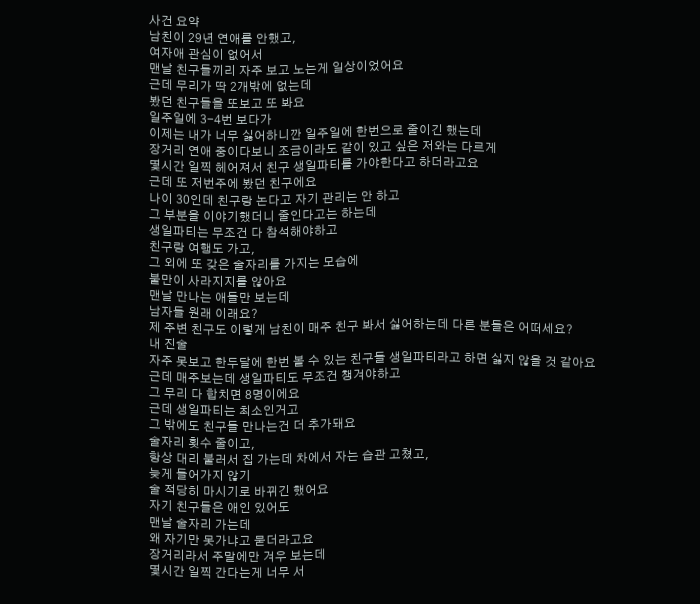사건 요약
남친이 29년 연애를 안했고,
여자애 관심이 없어서
맨날 친구들끼리 자주 보고 노는게 일상이었어요
근데 무리가 딱 2개밖에 없는데
봤던 친구들을 또보고 또 봐요
일주일에 3-4번 보다가
이제는 내가 너무 싫어하니깐 일주일에 한번으로 줄이긴 했는데
장거리 연애 중이다보니 조금이라도 같이 있고 싶은 저와는 다르게
몇시간 일찍 헤어져서 친구 생일파티를 가야한다고 하더라고요
근데 또 저번주에 봤던 친구에요
나이 30인데 친구랑 논다고 자기 관리는 안 하고
그 부분을 이야기했더니 줄인다고는 하는데
생일파티는 무조건 다 참석해야하고
친구랑 여행도 가고,
그 외에 또 갖은 술자리를 가지는 모습에
불만이 사라지지를 않아요
맨날 만나는 애들만 보는데
남자들 원래 이래요?
제 주변 친구도 이렇게 남친이 매주 친구 봐서 싫어하는데 다른 분들은 어떠세요?
내 진술
자주 못보고 한두달에 한번 볼 수 있는 친구들 생일파티라고 하면 싫지 않을 것 같아요
근데 매주보는데 생일파티도 무조건 챙겨야하고
그 무리 다 합치면 8명이에요
근데 생일파티는 최소인거고
그 밖에도 친구들 만나는건 더 추가돼요
술자리 횟수 줄이고,
항상 대리 불러서 집 가는데 차에서 자는 습관 고쳤고,
늦게 들어가지 않기
술 적당히 마시기로 바뀌긴 했어요
자기 친구들은 애인 있어도
맨날 술자리 가는데
왜 자기만 못가냐고 묻더라고요
장거리라서 주말에만 겨우 보는데
몇시간 일찍 간다는게 너무 서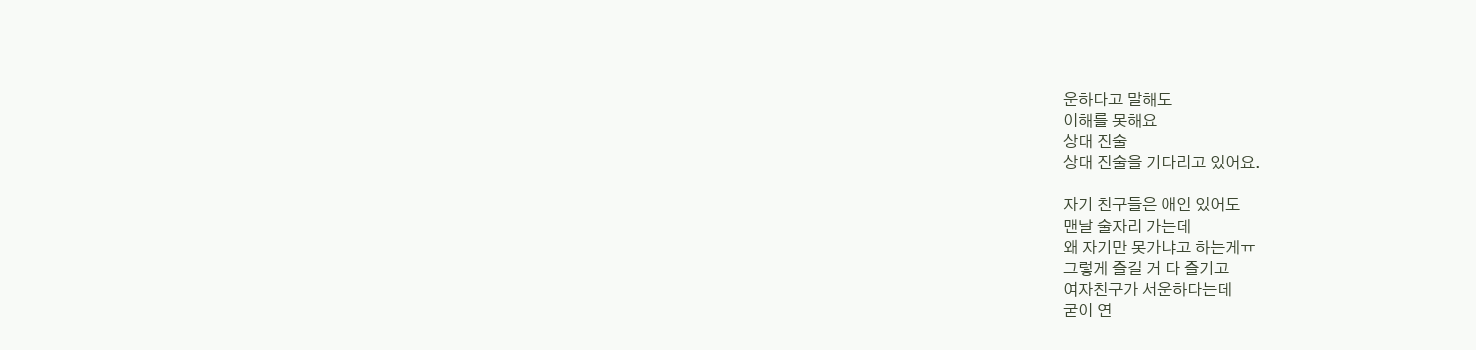운하다고 말해도
이해를 못해요
상대 진술
상대 진술을 기다리고 있어요.

자기 친구들은 애인 있어도
맨날 술자리 가는데
왜 자기만 못가냐고 하는게ㅠ
그렇게 즐길 거 다 즐기고
여자친구가 서운하다는데
굳이 연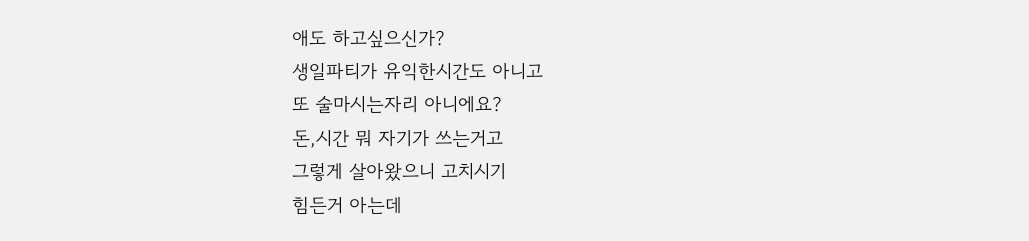애도 하고싶으신가?
생일파티가 유익한시간도 아니고
또 술마시는자리 아니에요?
돈,시간 뭐 자기가 쓰는거고
그렇게 살아왔으니 고치시기
힘든거 아는데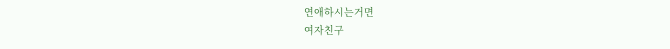연애하시는거면
여자친구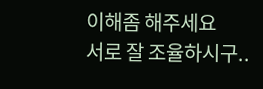이해좀 해주세요
서로 잘 조율하시구..